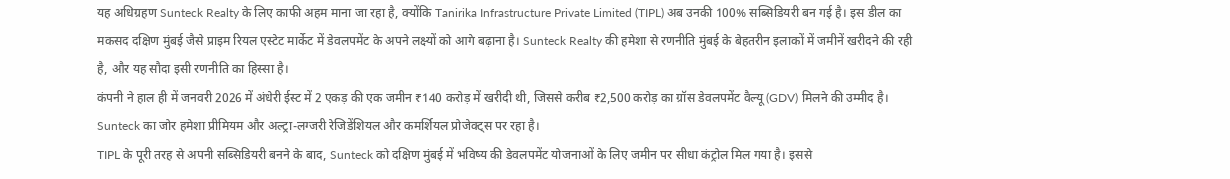यह अधिग्रहण Sunteck Realty के लिए काफी अहम माना जा रहा है, क्योंकि Tanirika Infrastructure Private Limited (TIPL) अब उनकी 100% सब्सिडियरी बन गई है। इस डील का मकसद दक्षिण मुंबई जैसे प्राइम रियल एस्टेट मार्केट में डेवलपमेंट के अपने लक्ष्यों को आगे बढ़ाना है। Sunteck Realty की हमेशा से रणनीति मुंबई के बेहतरीन इलाकों में जमीनें खरीदने की रही है, और यह सौदा इसी रणनीति का हिस्सा है।
कंपनी ने हाल ही में जनवरी 2026 में अंधेरी ईस्ट में 2 एकड़ की एक जमीन ₹140 करोड़ में खरीदी थी, जिससे करीब ₹2,500 करोड़ का ग्रॉस डेवलपमेंट वैल्यू (GDV) मिलने की उम्मीद है। Sunteck का जोर हमेशा प्रीमियम और अल्ट्रा-लग्जरी रेजिडेंशियल और कमर्शियल प्रोजेक्ट्स पर रहा है।
TIPL के पूरी तरह से अपनी सब्सिडियरी बनने के बाद, Sunteck को दक्षिण मुंबई में भविष्य की डेवलपमेंट योजनाओं के लिए जमीन पर सीधा कंट्रोल मिल गया है। इससे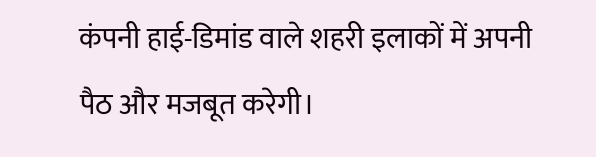कंपनी हाई-डिमांड वाले शहरी इलाकों में अपनी पैठ और मजबूत करेगी।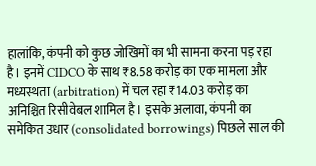हालांकि, कंपनी को कुछ जोखिमों का भी सामना करना पड़ रहा है। इनमें CIDCO के साथ ₹8.58 करोड़ का एक मामला और मध्यस्थता (arbitration) में चल रहा ₹14.03 करोड़ का अनिश्चित रिसीवेबल शामिल है। इसके अलावा, कंपनी का समेकित उधार (consolidated borrowings) पिछले साल की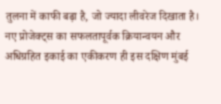तुलना में काफी बढ़ा है, जो ज्यादा लीवरेज दिखाता है।
नए प्रोजेक्ट्स का सफलतापूर्वक क्रियान्वयन और अधिग्रहित इकाई का एकीकरण ही इस दक्षिण मुंबई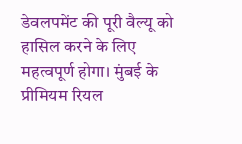डेवलपमेंट की पूरी वैल्यू को हासिल करने के लिए महत्वपूर्ण होगा। मुंबई के प्रीमियम रियल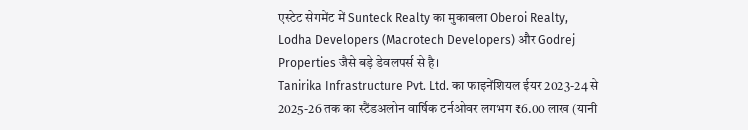एस्टेट सेगमेंट में Sunteck Realty का मुकाबला Oberoi Realty, Lodha Developers (Macrotech Developers) और Godrej Properties जैसे बड़े डेवलपर्स से है।
Tanirika Infrastructure Pvt. Ltd. का फाइनेंशियल ईयर 2023-24 से 2025-26 तक का स्टैंडअलोन वार्षिक टर्नओवर लगभग ₹6.00 लाख (यानी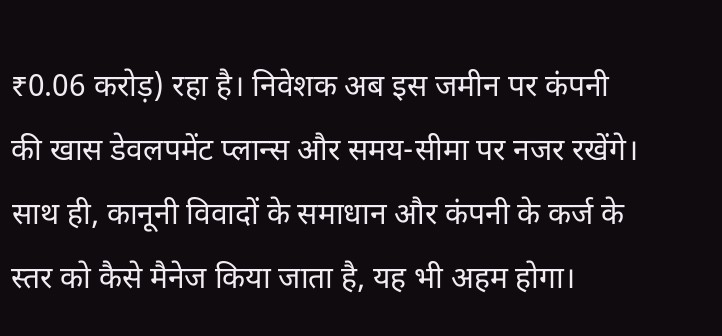₹0.06 करोड़) रहा है। निवेशक अब इस जमीन पर कंपनी की खास डेवलपमेंट प्लान्स और समय-सीमा पर नजर रखेंगे। साथ ही, कानूनी विवादों के समाधान और कंपनी के कर्ज के स्तर को कैसे मैनेज किया जाता है, यह भी अहम होगा।